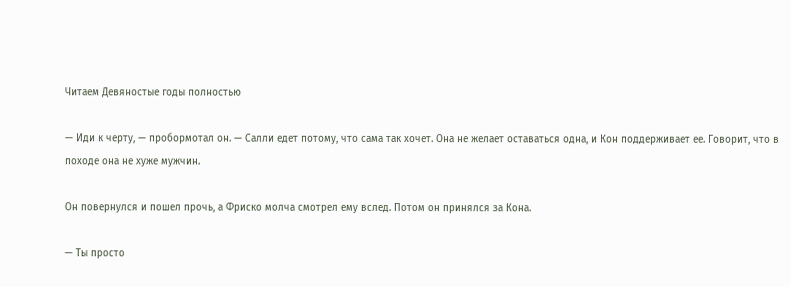Читаем Девяностые годы полностью

— Иди к черту, — пробормотал он. — Салли едет потому, что сама так хочет. Она не желает оставаться одна, и Кон поддерживает ее. Говорит, что в походе она не хуже мужчин.

Он повернулся и пошел прочь, а Фриско молча смотрел ему вслед. Потом он принялся за Кона.

— Ты просто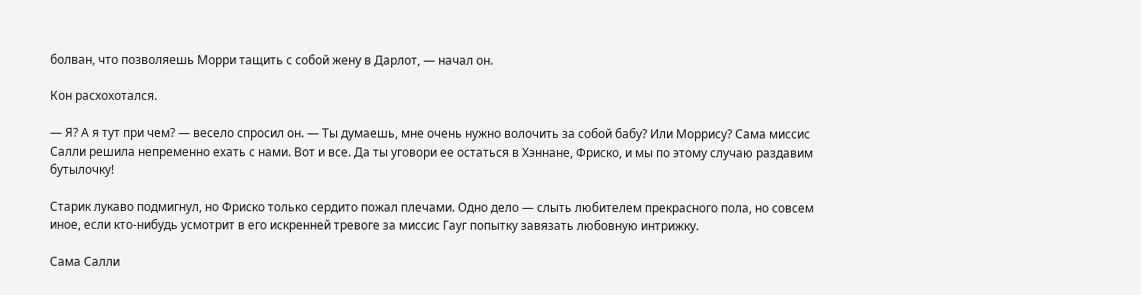болван, что позволяешь Морри тащить с собой жену в Дарлот, — начал он.

Кон расхохотался.

— Я? А я тут при чем? — весело спросил он. — Ты думаешь, мне очень нужно волочить за собой бабу? Или Моррису? Сама миссис Салли решила непременно ехать с нами. Вот и все. Да ты уговори ее остаться в Хэннане, Фриско, и мы по этому случаю раздавим бутылочку!

Старик лукаво подмигнул, но Фриско только сердито пожал плечами. Одно дело — слыть любителем прекрасного пола, но совсем иное, если кто-нибудь усмотрит в его искренней тревоге за миссис Гауг попытку завязать любовную интрижку.

Сама Салли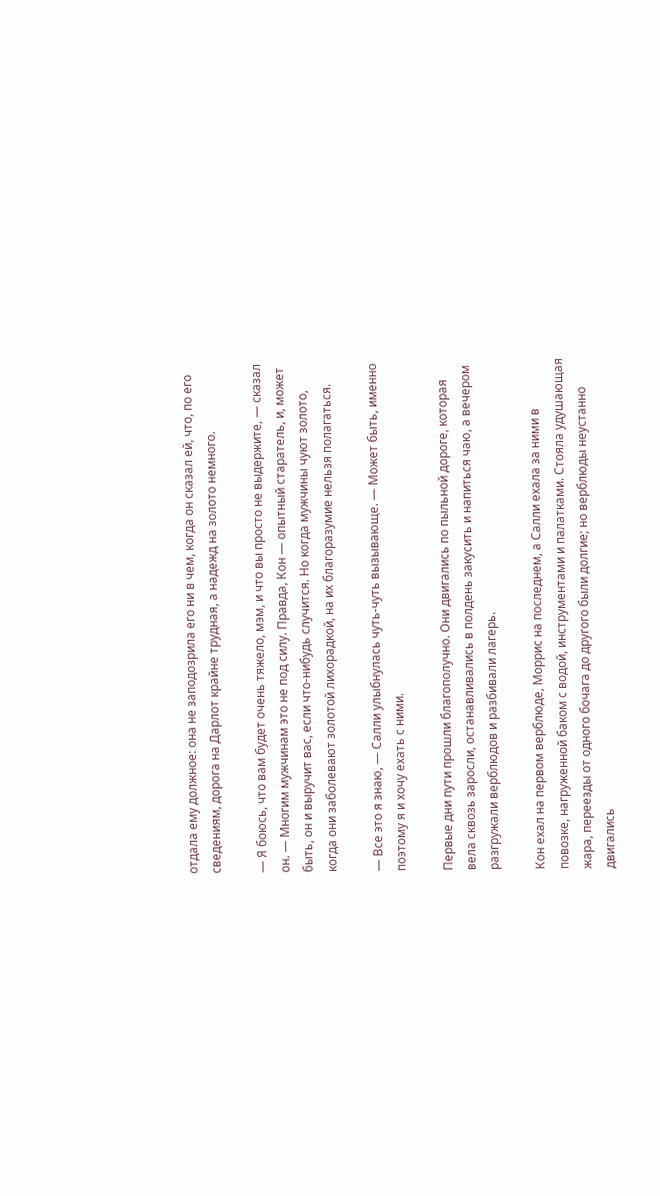отдала ему должное: она не заподозрила его ни в чем, когда он сказал ей, что, по его сведениям, дорога на Дарлот крайне трудная, а надежд на золото немного.

— Я боюсь, что вам будет очень тяжело, мэм, и что вы просто не выдержите, — сказал он. — Многим мужчинам это не под силу. Правда, Кон — опытный старатель, и, может быть, он и выручит вас, если что-нибудь случится. Но когда мужчины чуют золото, когда они заболевают золотой лихорадкой, на их благоразумие нельзя полагаться.

— Все это я знаю, — Салли улыбнулась чуть-чуть вызывающе. — Может быть, именно поэтому я и хочу ехать с ними.

Первые дни пути прошли благополучно. Они двигались по пыльной дороге, которая вела сквозь заросли, останавливались в полдень закусить и напиться чаю, а вечером разгружали верблюдов и разбивали лагерь.

Кон ехал на первом верблюде, Моррис на последнем, а Салли ехала за ними в повозке, нагруженной баком с водой, инструментами и палатками. Стояла удушающая жара, переезды от одного бочага до другого были долгие; но верблюды неустанно двигались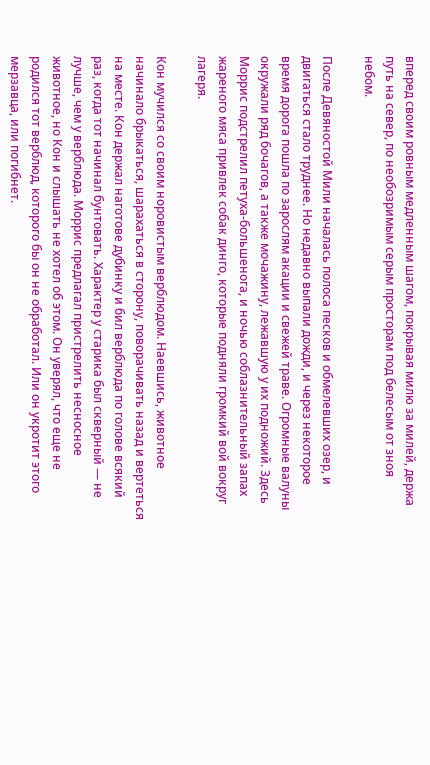вперед своим ровным медленным шагом, покрывая милю за милей, держа путь на север, по необозримым серым просторам под белесым от зноя небом.

После Девяностой Мили началась полоса песков и обмелевших озер, и двигаться стало труднее. Но недавно выпали дожди, и через некоторое время дорога пошла по зарослям акации и свежей траве. Огромные валуны окружали ряд бочагов, а также мочажину, лежавшую у их подножий. Здесь Моррис подстрелил петуха-большенога, и ночью соблазнительный запах жареного мяса привлек собак динго, которые подняли громкий вой вокруг лагеря.

Кон мучился со своим норовистым верблюдом. Наевшись, животное начинало брыкаться, шарахаться в сторону, поворачивать назад и вертеться на месте. Кон держал наготове дубинку и бил верблюда по голове всякий раз, когда тот начинал бунтовать. Характер у старика был скверный — не лучше, чем у верблюда. Моррис предлагал пристрелить несносное животное, но Кон и слышать не хотел об этом. Он уверял, что еще не родился тот верблюд, которого бы он не обработал. Или он укротит этого мерзавца, или погибнет.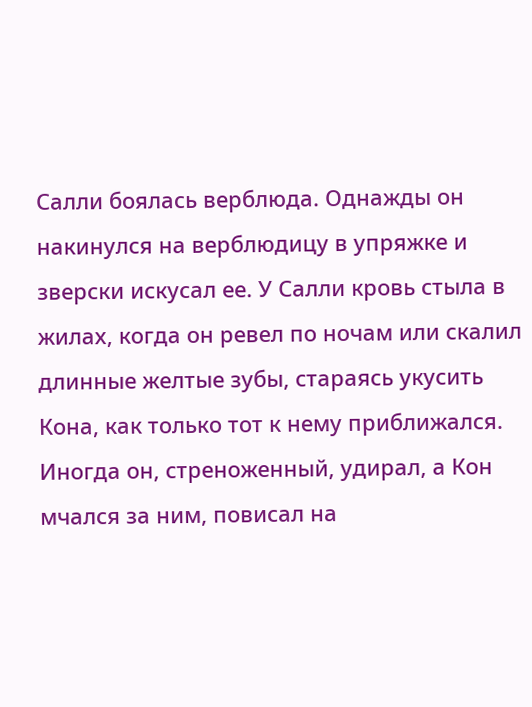Салли боялась верблюда. Однажды он накинулся на верблюдицу в упряжке и зверски искусал ее. У Салли кровь стыла в жилах, когда он ревел по ночам или скалил длинные желтые зубы, стараясь укусить Кона, как только тот к нему приближался. Иногда он, стреноженный, удирал, а Кон мчался за ним, повисал на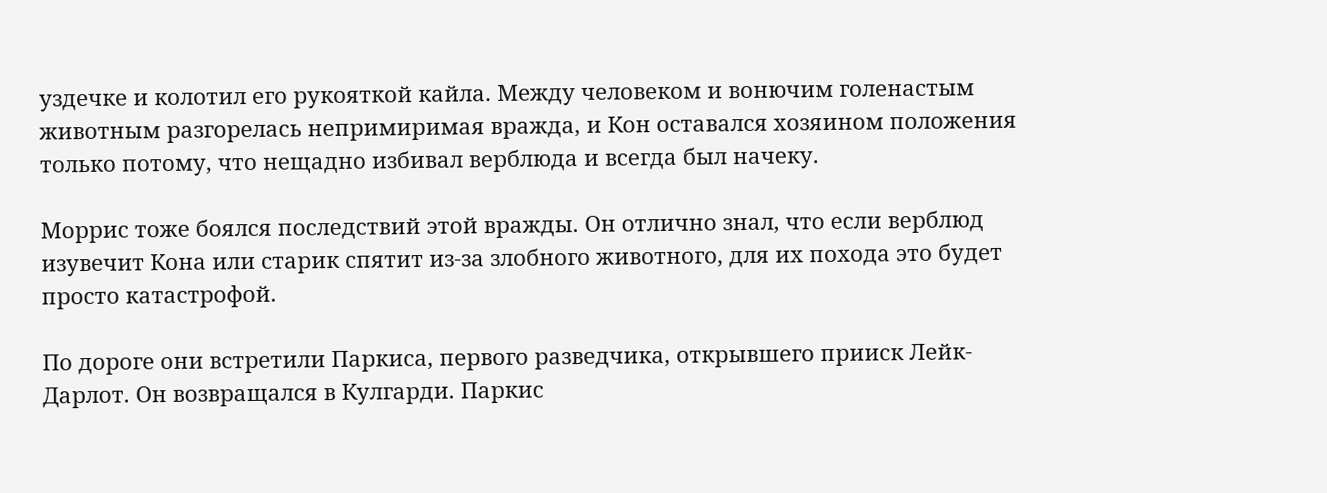уздечке и колотил его рукояткой кайла. Между человеком и вонючим голенастым животным разгорелась непримиримая вражда, и Кон оставался хозяином положения только потому, что нещадно избивал верблюда и всегда был начеку.

Моррис тоже боялся последствий этой вражды. Он отлично знал, что если верблюд изувечит Кона или старик спятит из-за злобного животного, для их похода это будет просто катастрофой.

По дороге они встретили Паркиса, первого разведчика, открывшего прииск Лейк-Дарлот. Он возвращался в Кулгарди. Паркис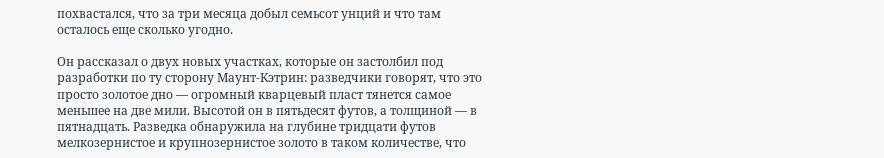похвастался, что за три месяца добыл семьсот унций и что там осталось еще сколько угодно.

Он рассказал о двух новых участках, которые он застолбил под разработки по ту сторону Маунт-Кэтрин: разведчики говорят, что это просто золотое дно — огромный кварцевый пласт тянется самое меньшее на две мили. Высотой он в пятьдесят футов, а толщиной — в пятнадцать. Разведка обнаружила на глубине тридцати футов мелкозернистое и крупнозернистое золото в таком количестве, что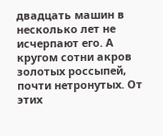двадцать машин в несколько лет не исчерпают его. А кругом сотни акров золотых россыпей, почти нетронутых. От этих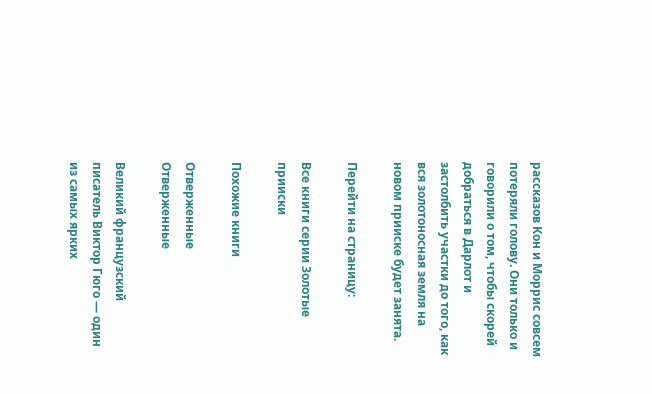рассказов Кон и Моррис совсем потеряли голову. Они только и говорили о том, чтобы скорей добраться в Дарлот и застолбить участки до того, как вся золотоносная земля на новом прииске будет занята.

Перейти на страницу:

Все книги серии Золотые прииски

Похожие книги

Отверженные
Отверженные

Великий французский писатель Виктор Гюго — один из самых ярких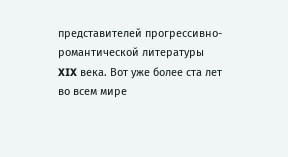представителей прогрессивно-романтической литературы XIX века. Вот уже более ста лет во всем мире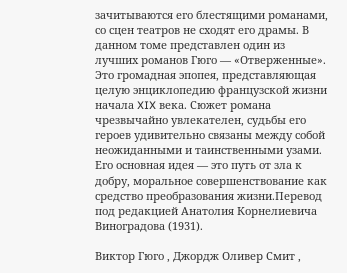зачитываются его блестящими романами, со сцен театров не сходят его драмы. В данном томе представлен один из лучших романов Гюго — «Отверженные». Это громадная эпопея, представляющая целую энциклопедию французской жизни начала XIX века. Сюжет романа чрезвычайно увлекателен, судьбы его героев удивительно связаны между собой неожиданными и таинственными узами. Его основная идея — это путь от зла к добру, моральное совершенствование как средство преобразования жизни.Перевод под редакцией Анатолия Корнелиевича Виноградова (1931).

Виктор Гюго , Джордж Оливер Смит ,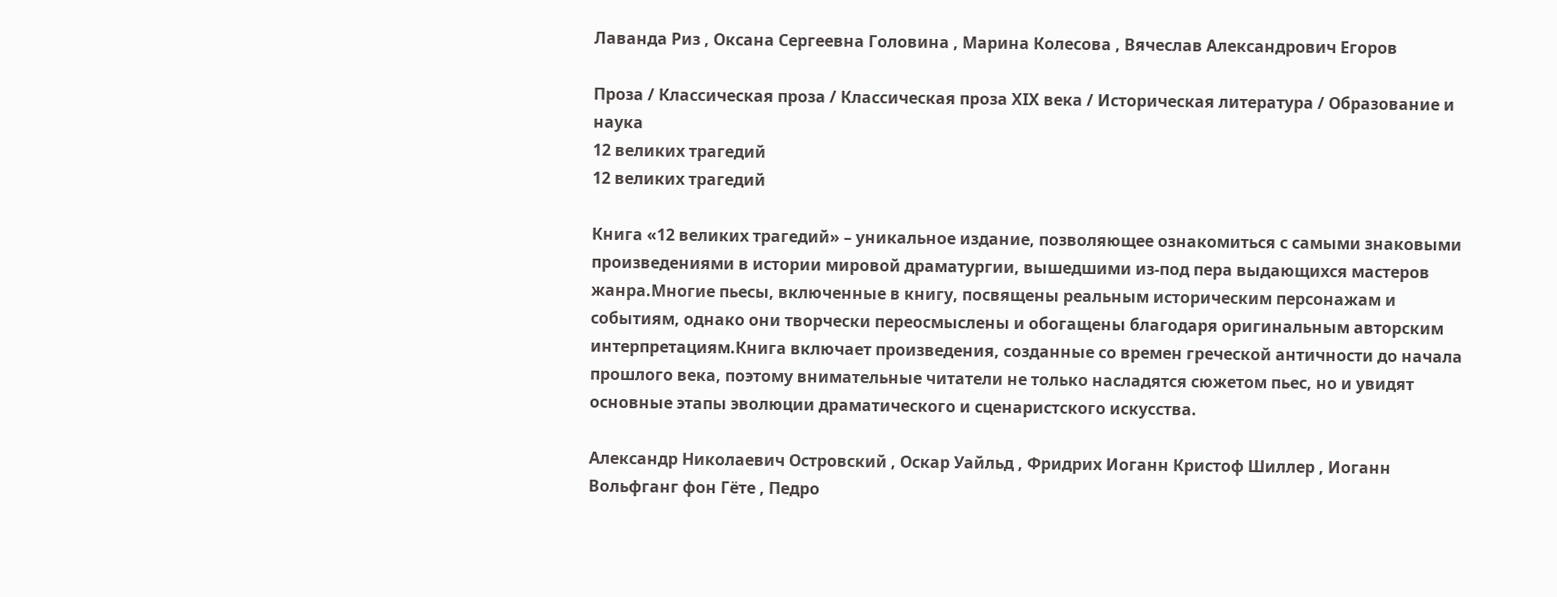Лаванда Риз , Оксана Сергеевна Головина , Марина Колесова , Вячеслав Александрович Егоров

Проза / Классическая проза / Классическая проза ХIX века / Историческая литература / Образование и наука
12 великих трагедий
12 великих трагедий

Книга «12 великих трагедий» – уникальное издание, позволяющее ознакомиться с самыми знаковыми произведениями в истории мировой драматургии, вышедшими из-под пера выдающихся мастеров жанра.Многие пьесы, включенные в книгу, посвящены реальным историческим персонажам и событиям, однако они творчески переосмыслены и обогащены благодаря оригинальным авторским интерпретациям.Книга включает произведения, созданные со времен греческой античности до начала прошлого века, поэтому внимательные читатели не только насладятся сюжетом пьес, но и увидят основные этапы эволюции драматического и сценаристского искусства.

Александр Николаевич Островский , Оскар Уайльд , Фридрих Иоганн Кристоф Шиллер , Иоганн Вольфганг фон Гёте , Педро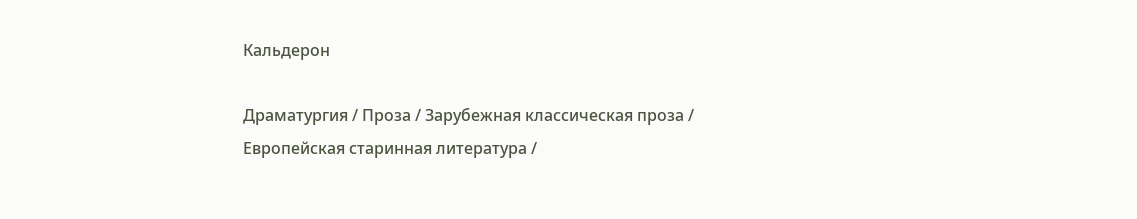Кальдерон

Драматургия / Проза / Зарубежная классическая проза / Европейская старинная литература /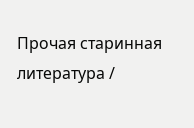Прочая старинная литература /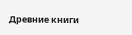Древние книги